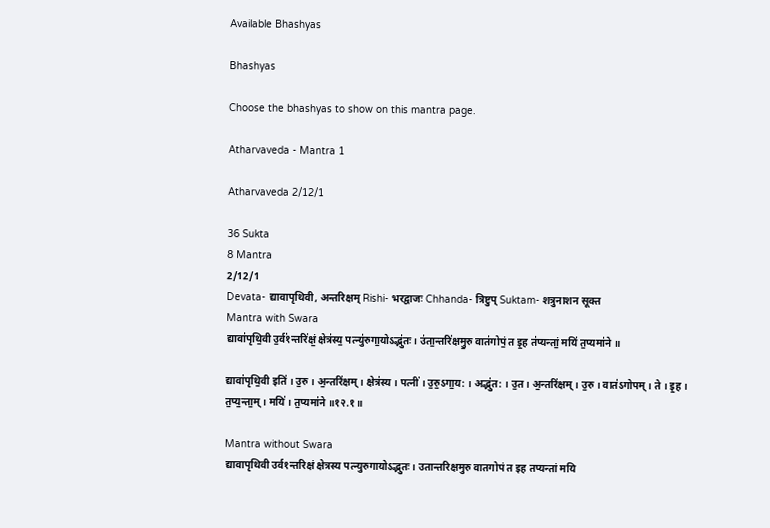Available Bhashyas

Bhashyas

Choose the bhashyas to show on this mantra page.

Atharvaveda - Mantra 1

Atharvaveda 2/12/1

36 Sukta
8 Mantra
2/12/1
Devata- द्यावापृथिवी, अन्तरिक्षम् Rishi- भरद्वाजः Chhanda- त्रिष्टुप् Suktam- शत्रुनाशन सूक्त
Mantra with Swara
द्यावा॑पृथि॒वी उ॒र्व॑१न्तरि॑क्षं॒ क्षेत्र॑स्य॒ पत्न्यु॑रुगा॒योऽद्भु॑तः। उ॑ता॒न्तरि॑क्षमु॒रु वात॑गोपं॒ त इ॒ह त॑प्यन्तां॒ मयि॑ त॒प्यमा॑ने ॥

द्यावा॑पृथि॒वी इति॑ । उ॒रु । अ॒न्तरि॑क्षम् । क्षेत्र॑स्य । पत्नी॑ । उ॒रु॒ऽगा॒य: । अद्भु॑त: । उ॒त । अ॒न्तरि॑क्षम् । उ॒रु । वात॑ऽगोपम् । ते । इ॒ह । त॒प्य॒न्ता॒म् । मयि॑ । त॒प्यमा॑ने ॥१२.१॥

Mantra without Swara
द्यावापृथिवी उर्व१न्तरिक्षं क्षेत्रस्य पत्न्युरुगायोऽद्भुतः। उतान्तरिक्षमुरु वातगोपं त इह तप्यन्तां मयि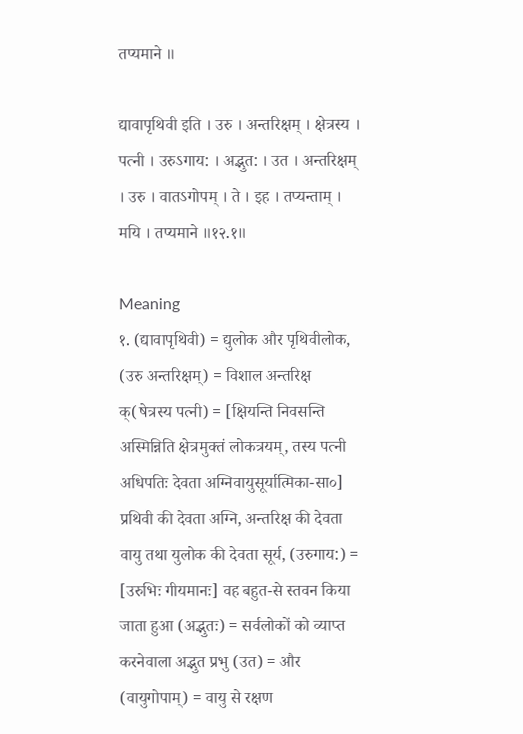तप्यमाने ॥

द्यावापृथिवी इति । उरु । अन्तरिक्षम् । क्षेत्रस्य । पत्नी । उरुऽगाय: । अद्भुत: । उत । अन्तरिक्षम् । उरु । वातऽगोपम् । ते । इह । तप्यन्ताम् । मयि । तप्यमाने ॥१२.१॥

Meaning
१. (द्यावापृथिवी) = द्युलोक और पृथिवीलोक, (उरु अन्तरिक्षम्) = विशाल अन्तरिक्ष क्(षेत्रस्य पत्नी) = [क्षियन्ति निवसन्ति अस्मिन्निति क्षेत्रमुक्तं लोकत्रयम्, तस्य पत्नी अधिपतिः देवता अग्निवायुसूर्यात्मिका-सा०] प्रथिवी की देवता अग्नि, अन्तरिक्ष की देवता वायु तथा युलोक की देवता सूर्य, (उरुगाय:) = [उरुभिः गीयमानः] वह बहुत-से स्तवन किया जाता हुआ (अद्भुतः) = सर्वलोकों को व्याप्त करनेवाला अद्भुत प्रभु (उत) = और (वायुगोपाम्) = वायु से रक्षण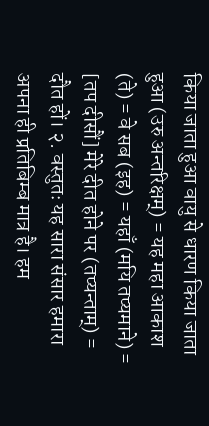किया जाता हुआ वायु से धारण किया जाता हुआ (उरु अन्तरिक्षम्) = यह महा आकाश (ते) = वे सब (इह) = यहाँ (मयि तप्यमाने) = [तप दीसौं] मेरे दीत होने पर (तप्यन्ताम्) = दौत हों। २. वस्तुतः यह सारा संसार हमारा अपना ही प्रतिबिम्ब मात्र है। हम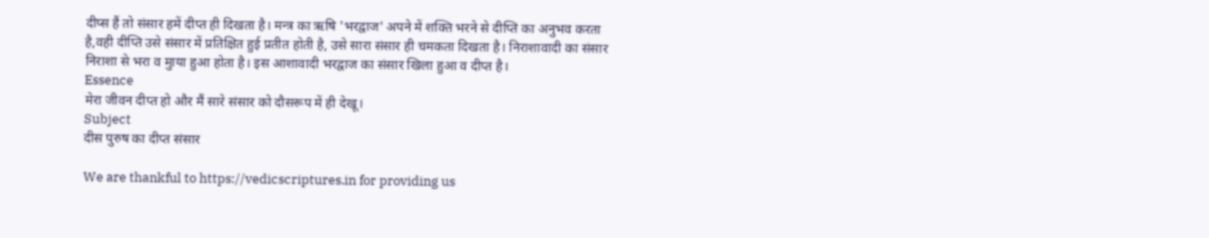दीप्स हैं तो संसार हमें दीप्त ही दिखता है। मन्त्र का ऋषि 'भरद्वाज' अपने में शक्ति भरने से दीप्ति का अनुभव करता है,वही दीप्ति उसे संसार में प्रतिक्षित हुई प्रतीत होती है, उसे सारा संसार ही चमकता दिखता है। निराशावादी का संसार निराशा से भरा व मुाया हुआ होता है। इस आशावादी भरद्वाज का संसार खिला हुआ व दीप्त है।
Essence
मेरा जीवन दीप्त हो और मैं सारे संसार को दौसरूप में ही देखू।
Subject
दीस पुरुष का दीप्त संसार

We are thankful to https://vedicscriptures.in for providing us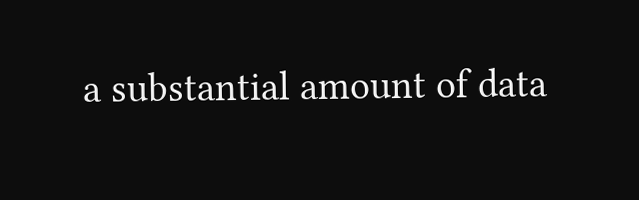a substantial amount of data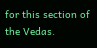for this section of the Vedas.